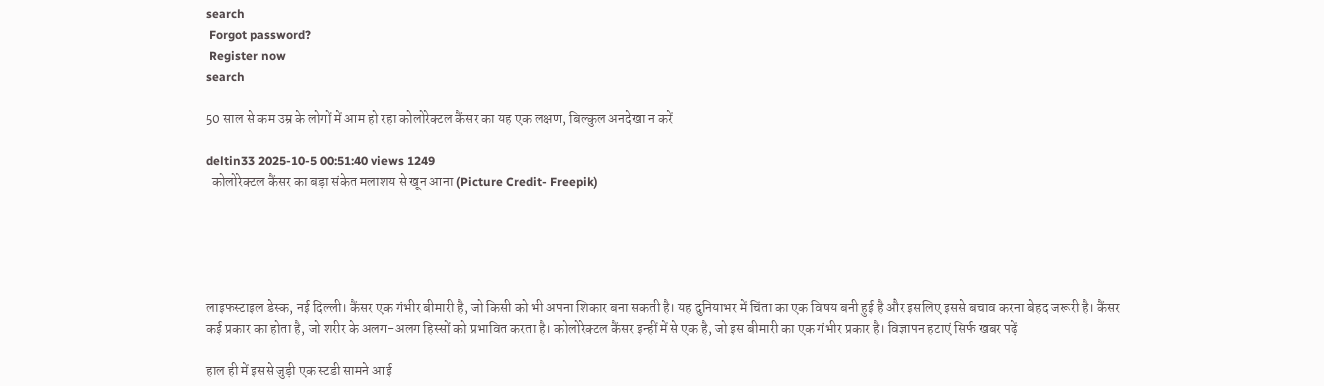search
 Forgot password?
 Register now
search

50 साल से कम उम्र के लोगों में आम हो रहा कोलोरेक्टल कैंसर का यह एक लक्षण, बिल्कुल अनदेखा न करें

deltin33 2025-10-5 00:51:40 views 1249
  कोलोरेक्टल कैंसर का बड़ा संकेत मलाशय से खून आना (Picture Credit- Freepik)





लाइफस्टाइल डेस्क, नई दिल्ली। कैंसर एक गंभीर बीमारी है, जो किसी को भी अपना शिकार बना सकती है। यह दुनियाभर में चिंता का एक विषय बनी हुई है और इसलिए इससे बचाव करना बेहद जरूरी है। कैंसर कई प्रकार का होता है, जो शरीर के अलग-अलग हिस्सों को प्रभावित करता है। कोलोरेक्टल कैंसर इन्हीं में से एक है, जो इस बीमारी का एक गंभीर प्रकार है। विज्ञापन हटाएं सिर्फ खबर पढ़ें

हाल ही में इससे जुड़ी एक स्टडी सामने आई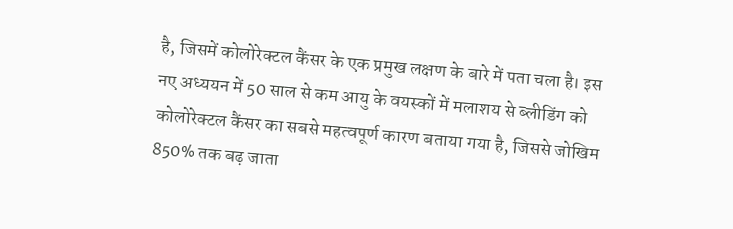है, जिसमें कोलोरेक्टल कैंसर के एक प्रमुख लक्षण के बारे में पता चला है। इस नए अध्ययन में 50 साल से कम आयु के वयस्कों में मलाशय से ब्लीडिंग को कोलोरेक्टल कैंसर का सबसे महत्वपूर्ण कारण बताया गया है, जिससे जोखिम 850% तक बढ़ जाता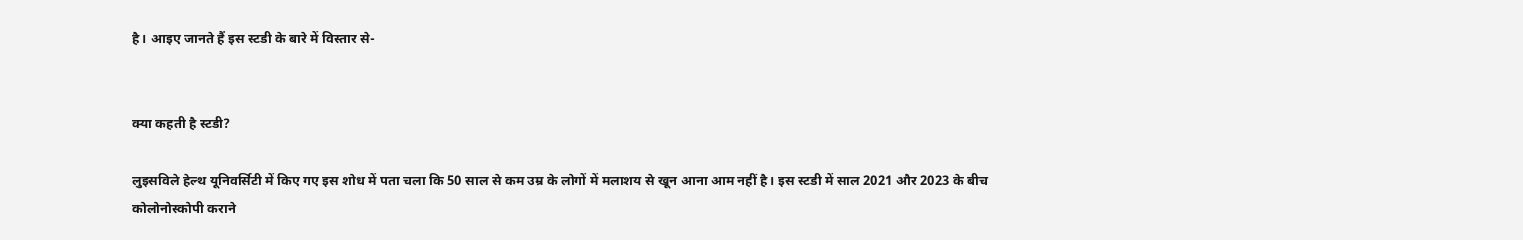है। आइए जानते हैं इस स्टडी के बारे में विस्तार से-


क्या कहती है स्टडी?

लुइसविले हेल्थ यूनिवर्सिटी में किए गए इस शोध में पता चला कि 50 साल से कम उम्र के लोगों में मलाशय से खून आना आम नहीं है। इस स्टडी में साल 2021 और 2023 के बीच कोलोनोस्कोपी कराने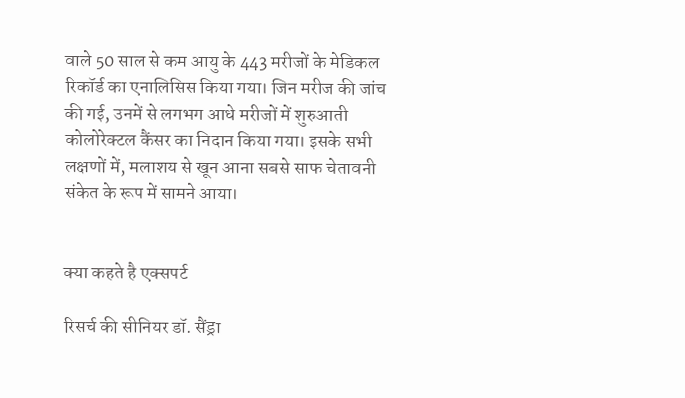वाले 50 साल से कम आयु के 443 मरीजों के मेडिकल रिकॉर्ड का एनालिसिस किया गया। जिन मरीज की जांच की गई, उनमें से लगभग आधे मरीजों में शुरुआती कोलोरेक्टल कैंसर का निदान किया गया। इसके सभी लक्षणों में, मलाशय से खून आना सबसे साफ चेतावनी संकेत के रूप में सामने आया।


क्या कहते है एक्सपर्ट

रिसर्च की सीनियर डॉ. सैंड्रा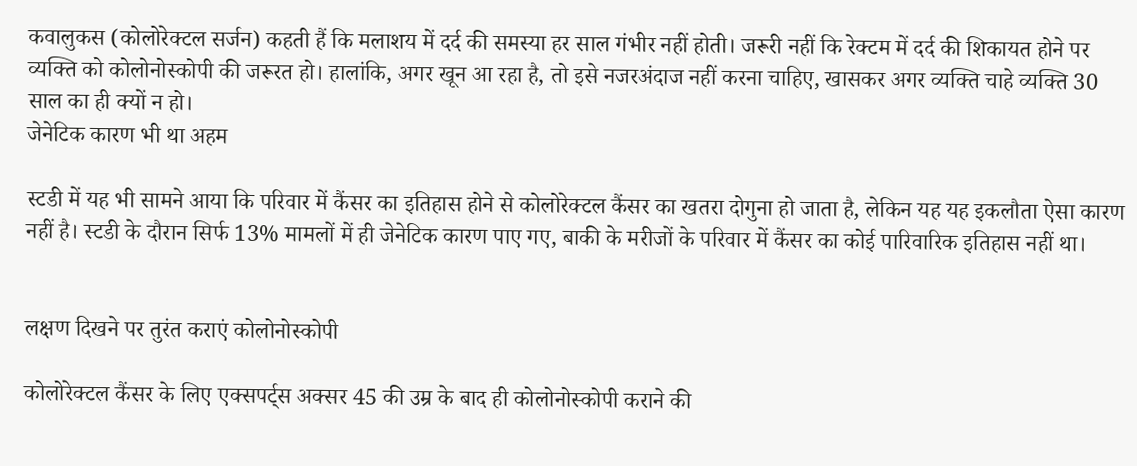कवालुकस (कोलोरेक्टल सर्जन) कहती हैं कि मलाशय में दर्द की समस्या हर साल गंभीर नहीं होती। जरूरी नहीं कि रेक्टम में दर्द की शिकायत होने पर व्यक्ति को कोलोनोस्कोपी की जरूरत हो। हालांकि, अगर खून आ रहा है, तो इसे नजरअंदाज नहीं करना चाहिए, खासकर अगर व्यक्ति चाहे व्यक्ति 30 साल का ही क्यों न हो।
जेनेटिक कारण भी था अहम

स्टडी में यह भी सामने आया कि परिवार में कैंसर का इतिहास होने से कोलोरेक्टल कैंसर का खतरा दोगुना हो जाता है, लेकिन यह यह इकलौता ऐसा कारण नहीं है। स्टडी के दौरान सिर्फ 13% मामलों में ही जेनेटिक कारण पाए गए, बाकी के मरीजों के परिवार में कैंसर का कोई पारिवारिक इतिहास नहीं था।


लक्षण दिखने पर तुरंत कराएं कोलोनोस्कोपी

कोलोरेक्टल कैंसर के लिए एक्सपर्ट्स अक्सर 45 की उम्र के बाद ही कोलोनोस्कोपी कराने की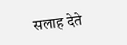सलाह देते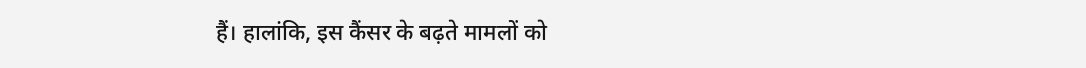हैं। हालांकि, इस कैंसर के बढ़ते मामलों को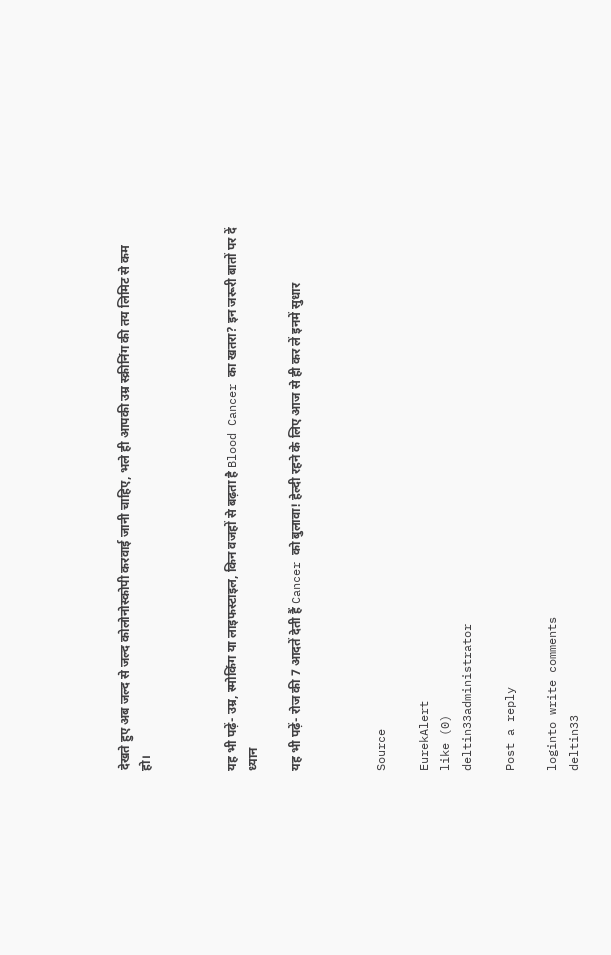देखते हुए अब जल्द से जल्द कोलोनोस्कोपी करवाई जानी चाहिए, भले ही आपकी उम्र स्क्रीनिंग की तय लिमिट से कम हो।



यह भी पढ़ें- उम्र, स्मोकिंग या लाइफस्‍टाइल, किन वजहों से बढ़ता है Blood Cancer का खतरा? इन जरूरी बातों पर दें ध्‍यान

यह भी पढ़ें- रोज की 7 आदतें देती हैं Cancer को बुलावा! हेल्दी रहने के लिए आज से ही कर लें इनमें सुधार



Source

EurekAlert
like (0)
deltin33administrator

Post a reply

loginto write comments
deltin33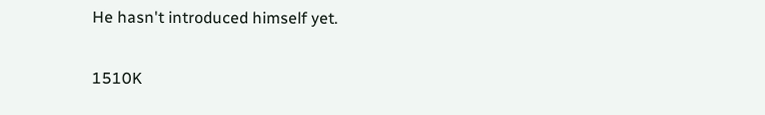He hasn't introduced himself yet.

1510K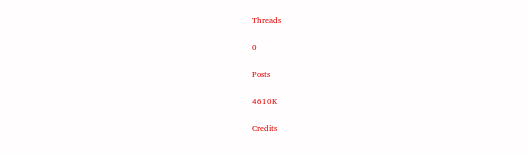Threads

0

Posts

4610K

Credits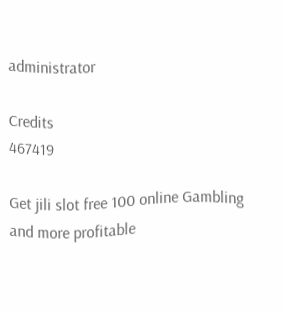administrator

Credits
467419

Get jili slot free 100 online Gambling and more profitable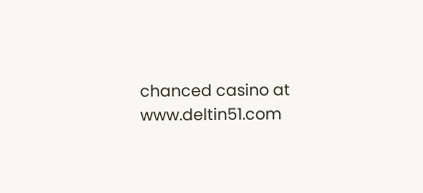chanced casino at www.deltin51.com